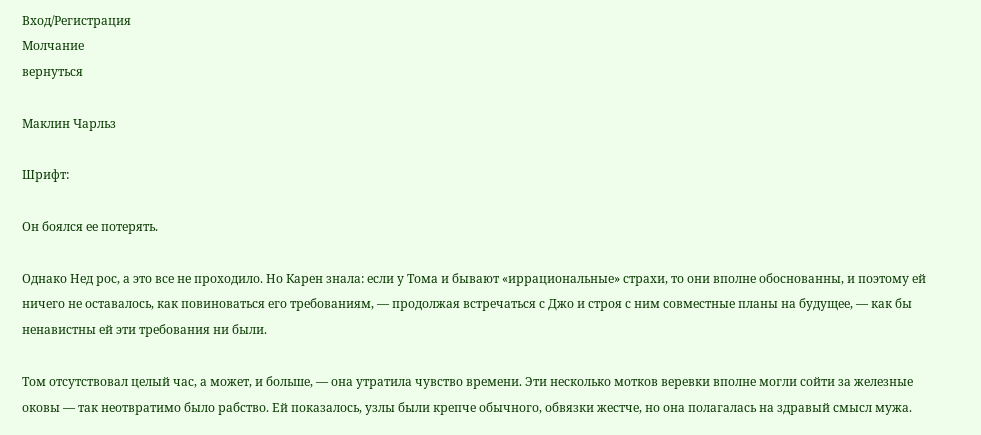Вход/Регистрация
Молчание
вернуться

Маклин Чарльз

Шрифт:

Он боялся ее потерять.

Однако Нед рос, а это все не проходило. Но Карен знала: если у Тома и бывают «иррациональные» страхи, то они вполне обоснованны, и поэтому ей ничего не оставалось, как повиноваться его требованиям, — продолжая встречаться с Джо и строя с ним совместные планы на будущее, — как бы ненавистны ей эти требования ни были.

Том отсутствовал целый час, а может, и больше, — она утратила чувство времени. Эти несколько мотков веревки вполне могли сойти за железные оковы — так неотвратимо было рабство. Ей показалось, узлы были крепче обычного, обвязки жестче, но она полагалась на здравый смысл мужа.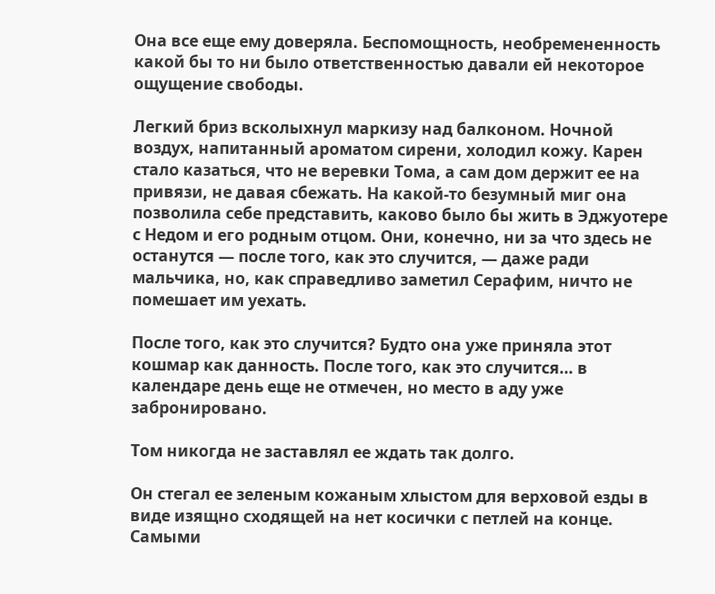Она все еще ему доверяла. Беспомощность, необремененность какой бы то ни было ответственностью давали ей некоторое ощущение свободы.

Легкий бриз всколыхнул маркизу над балконом. Ночной воздух, напитанный ароматом сирени, холодил кожу. Карен стало казаться, что не веревки Тома, а сам дом держит ее на привязи, не давая сбежать. На какой-то безумный миг она позволила себе представить, каково было бы жить в Эджуотере с Недом и его родным отцом. Они, конечно, ни за что здесь не останутся — после того, как это случится, — даже ради мальчика, но, как справедливо заметил Серафим, ничто не помешает им уехать.

После того, как это случится? Будто она уже приняла этот кошмар как данность. После того, как это случится… в календаре день еще не отмечен, но место в аду уже забронировано.

Том никогда не заставлял ее ждать так долго.

Он стегал ее зеленым кожаным хлыстом для верховой езды в виде изящно сходящей на нет косички с петлей на конце. Самыми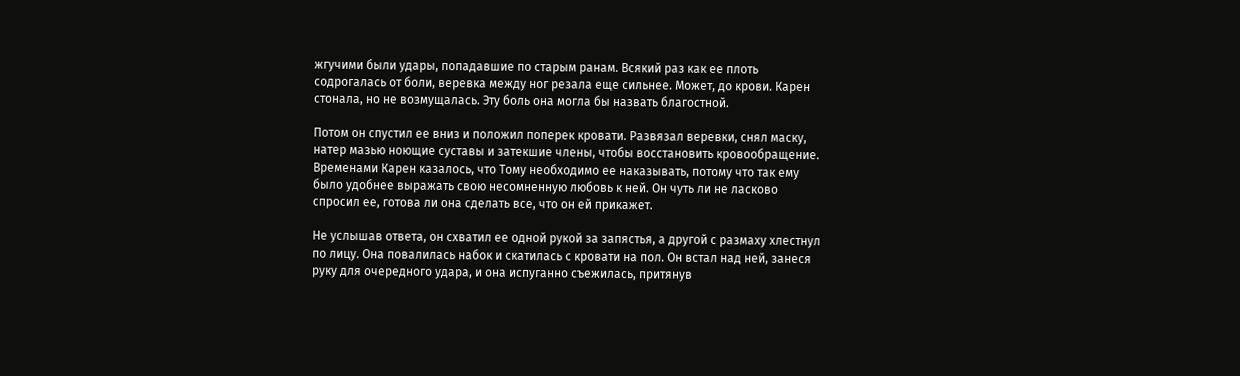жгучими были удары, попадавшие по старым ранам. Всякий раз как ее плоть содрогалась от боли, веревка между ног резала еще сильнее. Может, до крови. Карен стонала, но не возмущалась. Эту боль она могла бы назвать благостной.

Потом он спустил ее вниз и положил поперек кровати. Развязал веревки, снял маску, натер мазью ноющие суставы и затекшие члены, чтобы восстановить кровообращение. Временами Карен казалось, что Тому необходимо ее наказывать, потому что так ему было удобнее выражать свою несомненную любовь к ней. Он чуть ли не ласково спросил ее, готова ли она сделать все, что он ей прикажет.

Не услышав ответа, он схватил ее одной рукой за запястья, а другой с размаху хлестнул по лицу. Она повалилась набок и скатилась с кровати на пол. Он встал над ней, занеся руку для очередного удара, и она испуганно съежилась, притянув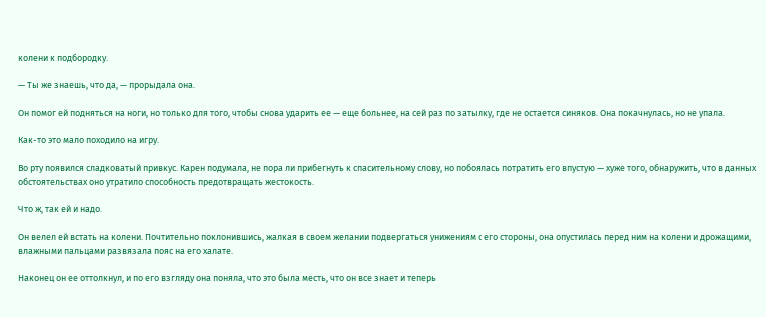колени к подбородку.

— Ты же знаешь, что да, — прорыдала она.

Он помог ей подняться на ноги, но только для того, чтобы снова ударить ее — еще больнее, на сей раз по затылку, где не остается синяков. Она покачнулась, но не упала.

Как-то это мало походило на игру.

Во рту появился сладковатый привкус. Карен подумала, не пора ли прибегнуть к спасительному слову, но побоялась потратить его впустую — хуже того, обнаружить, что в данных обстоятельствах оно утратило способность предотвращать жестокость.

Что ж, так ей и надо.

Он велел ей встать на колени. Почтительно поклонившись, жалкая в своем желании подвергаться унижениям с его стороны, она опустилась перед ним на колени и дрожащими, влажными пальцами развязала пояс на его халате.

Наконец он ее оттолкнул, и по его взгляду она поняла, что это была месть, что он все знает и теперь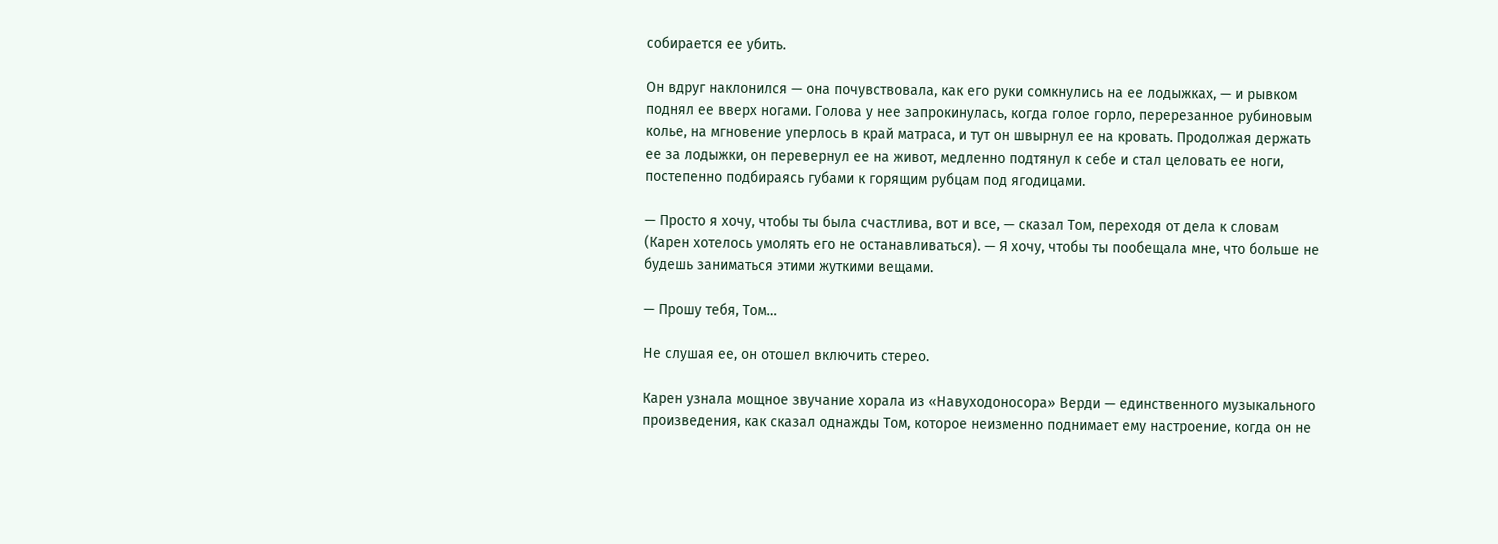собирается ее убить.

Он вдруг наклонился — она почувствовала, как его руки сомкнулись на ее лодыжках, — и рывком поднял ее вверх ногами. Голова у нее запрокинулась, когда голое горло, перерезанное рубиновым колье, на мгновение уперлось в край матраса, и тут он швырнул ее на кровать. Продолжая держать ее за лодыжки, он перевернул ее на живот, медленно подтянул к себе и стал целовать ее ноги, постепенно подбираясь губами к горящим рубцам под ягодицами.

— Просто я хочу, чтобы ты была счастлива, вот и все, — сказал Том, переходя от дела к словам (Карен хотелось умолять его не останавливаться). — Я хочу, чтобы ты пообещала мне, что больше не будешь заниматься этими жуткими вещами.

— Прошу тебя, Том…

Не слушая ее, он отошел включить стерео.

Карен узнала мощное звучание хорала из «Навуходоносора» Верди — единственного музыкального произведения, как сказал однажды Том, которое неизменно поднимает ему настроение, когда он не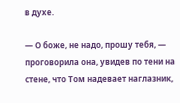в духе.

— О боже, не надо, прошу тебя, — проговорила она, увидев по тени на стене, что Том надевает наглазник,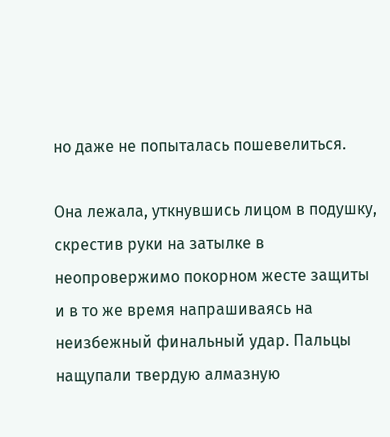но даже не попыталась пошевелиться.

Она лежала, уткнувшись лицом в подушку, скрестив руки на затылке в неопровержимо покорном жесте защиты и в то же время напрашиваясь на неизбежный финальный удар. Пальцы нащупали твердую алмазную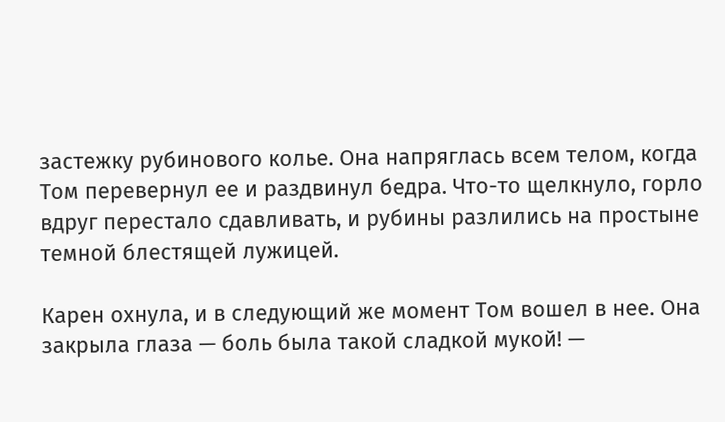застежку рубинового колье. Она напряглась всем телом, когда Том перевернул ее и раздвинул бедра. Что-то щелкнуло, горло вдруг перестало сдавливать, и рубины разлились на простыне темной блестящей лужицей.

Карен охнула, и в следующий же момент Том вошел в нее. Она закрыла глаза — боль была такой сладкой мукой! —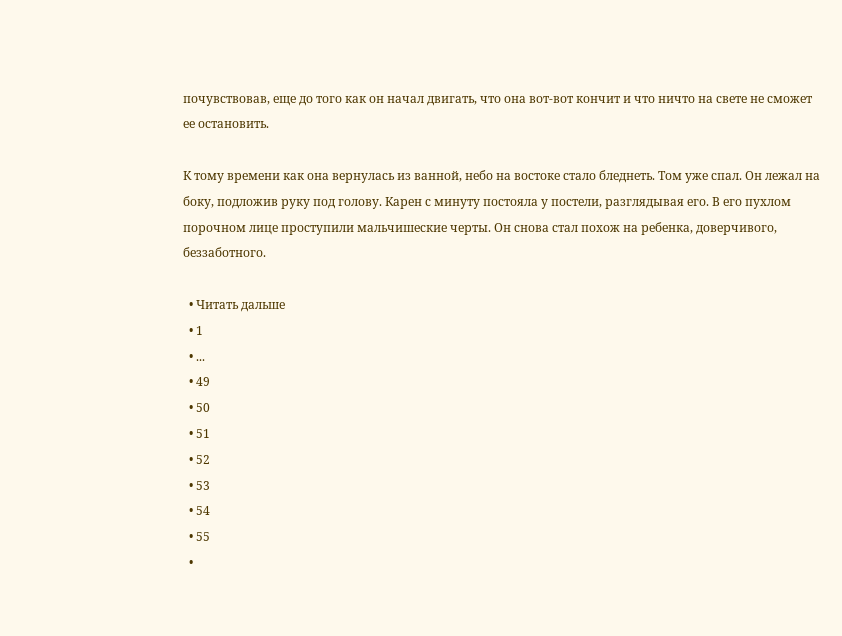почувствовав, еще до того как он начал двигать, что она вот-вот кончит и что ничто на свете не сможет ее остановить.

К тому времени как она вернулась из ванной, небо на востоке стало бледнеть. Том уже спал. Он лежал на боку, подложив руку под голову. Карен с минуту постояла у постели, разглядывая его. В его пухлом порочном лице проступили мальчишеские черты. Он снова стал похож на ребенка, доверчивого, беззаботного.

  • Читать дальше
  • 1
  • ...
  • 49
  • 50
  • 51
  • 52
  • 53
  • 54
  • 55
  •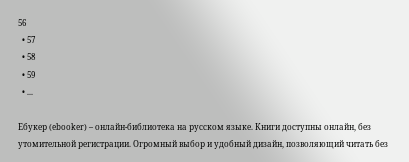56
  • 57
  • 58
  • 59
  • ...

Ебукер (ebooker) – онлайн-библиотека на русском языке. Книги доступны онлайн, без утомительной регистрации. Огромный выбор и удобный дизайн, позволяющий читать без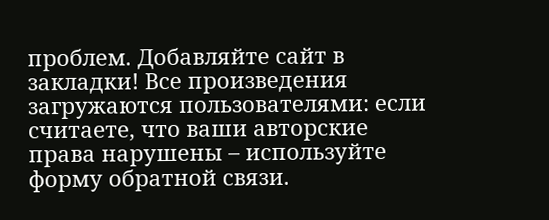проблем. Добавляйте сайт в закладки! Все произведения загружаются пользователями: если считаете, что ваши авторские права нарушены – используйте форму обратной связи.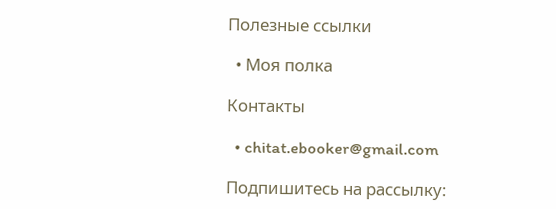Полезные ссылки

  • Моя полка

Контакты

  • chitat.ebooker@gmail.com

Подпишитесь на рассылку: